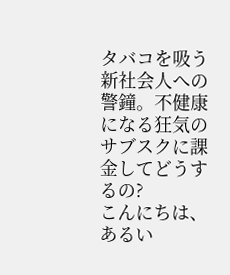タバコを吸う新社会人への警鐘。不健康になる狂気のサブスクに課金してどうするの?
こんにちは、あるい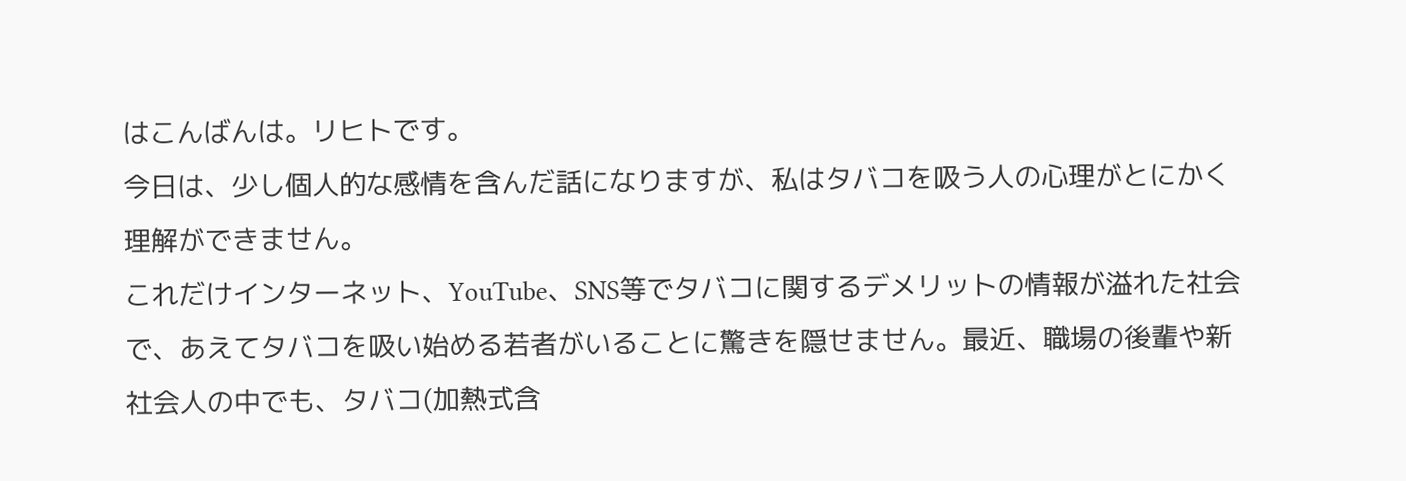はこんばんは。リヒトです。
今日は、少し個人的な感情を含んだ話になりますが、私はタバコを吸う人の心理がとにかく理解ができません。
これだけインターネット、YouTube、SNS等でタバコに関するデメリットの情報が溢れた社会で、あえてタバコを吸い始める若者がいることに驚きを隠せません。最近、職場の後輩や新社会人の中でも、タバコ(加熱式含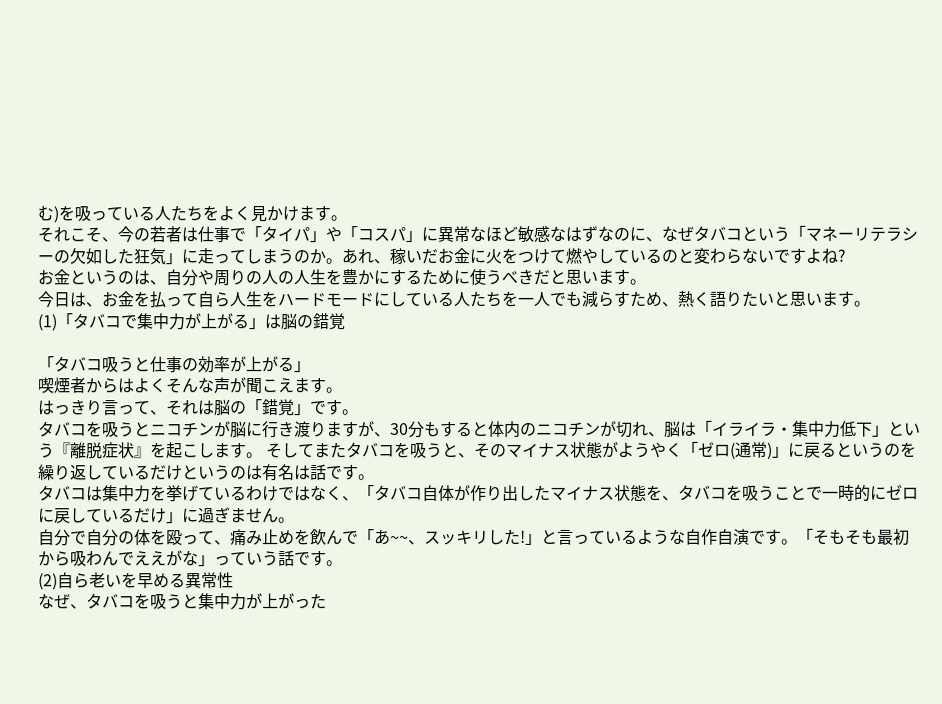む)を吸っている人たちをよく見かけます。
それこそ、今の若者は仕事で「タイパ」や「コスパ」に異常なほど敏感なはずなのに、なぜタバコという「マネーリテラシーの欠如した狂気」に走ってしまうのか。あれ、稼いだお金に火をつけて燃やしているのと変わらないですよね?
お金というのは、自分や周りの人の人生を豊かにするために使うべきだと思います。
今日は、お金を払って自ら人生をハードモードにしている人たちを一人でも減らすため、熱く語りたいと思います。
(1)「タバコで集中力が上がる」は脳の錯覚

「タバコ吸うと仕事の効率が上がる」
喫煙者からはよくそんな声が聞こえます。
はっきり言って、それは脳の「錯覚」です。
タバコを吸うとニコチンが脳に行き渡りますが、30分もすると体内のニコチンが切れ、脳は「イライラ・集中力低下」という『離脱症状』を起こします。 そしてまたタバコを吸うと、そのマイナス状態がようやく「ゼロ(通常)」に戻るというのを繰り返しているだけというのは有名は話です。
タバコは集中力を挙げているわけではなく、「タバコ自体が作り出したマイナス状態を、タバコを吸うことで一時的にゼロに戻しているだけ」に過ぎません。
自分で自分の体を殴って、痛み止めを飲んで「あ~~、スッキリした!」と言っているような自作自演です。「そもそも最初から吸わんでええがな」っていう話です。
(2)自ら老いを早める異常性
なぜ、タバコを吸うと集中力が上がった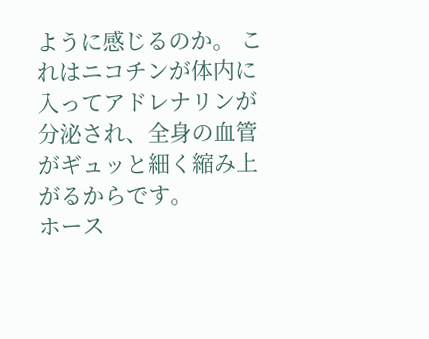ように感じるのか。 これはニコチンが体内に入ってアドレナリンが分泌され、全身の血管がギュッと細く縮み上がるからです。
ホース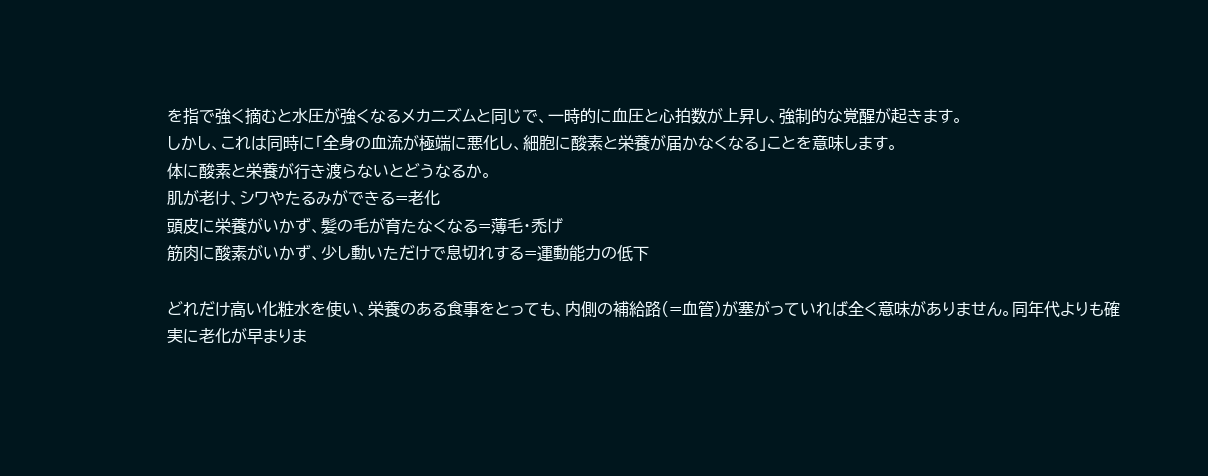を指で強く摘むと水圧が強くなるメカニズムと同じで、一時的に血圧と心拍数が上昇し、強制的な覚醒が起きます。
しかし、これは同時に「全身の血流が極端に悪化し、細胞に酸素と栄養が届かなくなる」ことを意味します。
体に酸素と栄養が行き渡らないとどうなるか。
肌が老け、シワやたるみができる=老化
頭皮に栄養がいかず、髪の毛が育たなくなる=薄毛・禿げ
筋肉に酸素がいかず、少し動いただけで息切れする=運動能力の低下

どれだけ高い化粧水を使い、栄養のある食事をとっても、内側の補給路(=血管)が塞がっていれば全く意味がありません。同年代よりも確実に老化が早まりま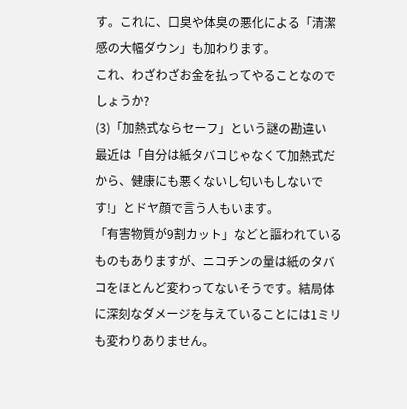す。これに、口臭や体臭の悪化による「清潔感の大幅ダウン」も加わります。
これ、わざわざお金を払ってやることなのでしょうか?
(3)「加熱式ならセーフ」という謎の勘違い
最近は「自分は紙タバコじゃなくて加熱式だから、健康にも悪くないし匂いもしないです!」とドヤ顔で言う人もいます。
「有害物質が9割カット」などと謳われているものもありますが、ニコチンの量は紙のタバコをほとんど変わってないそうです。結局体に深刻なダメージを与えていることには1ミリも変わりありません。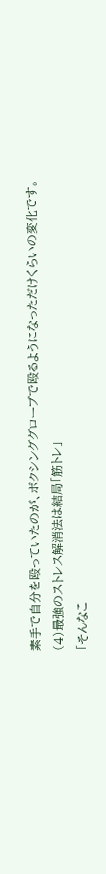素手で自分を殴っていたのが、ボクシンググローブで殴るようになっただけくらいの変化です。
(4)最強のストレス解消法は結局「筋トレ」
「そんなこ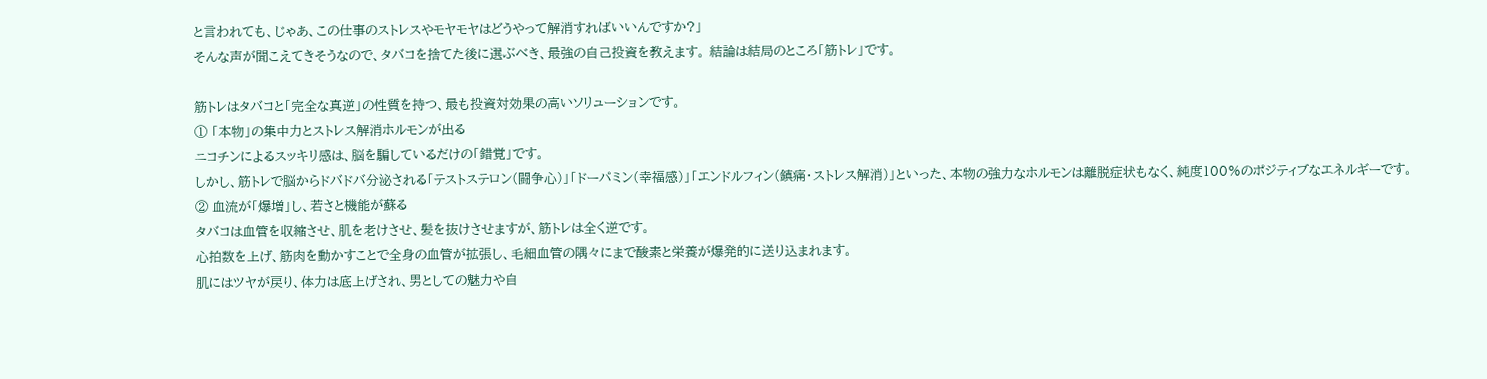と言われても、じゃあ、この仕事のストレスやモヤモヤはどうやって解消すればいいんですか?」
そんな声が聞こえてきそうなので、タバコを捨てた後に選ぶべき、最強の自己投資を教えます。 結論は結局のところ「筋トレ」です。

筋トレはタバコと「完全な真逆」の性質を持つ、最も投資対効果の高いソリューションです。
① 「本物」の集中力とストレス解消ホルモンが出る
ニコチンによるスッキリ感は、脳を騙しているだけの「錯覚」です。
しかし、筋トレで脳からドバドバ分泌される「テストステロン(闘争心)」「ドーパミン(幸福感)」「エンドルフィン(鎮痛・ストレス解消)」といった、本物の強力なホルモンは離脱症状もなく、純度100%のポジティブなエネルギーです。
② 血流が「爆増」し、若さと機能が蘇る
タバコは血管を収縮させ、肌を老けさせ、髪を抜けさせますが、筋トレは全く逆です。
心拍数を上げ、筋肉を動かすことで全身の血管が拡張し、毛細血管の隅々にまで酸素と栄養が爆発的に送り込まれます。
肌にはツヤが戻り、体力は底上げされ、男としての魅力や自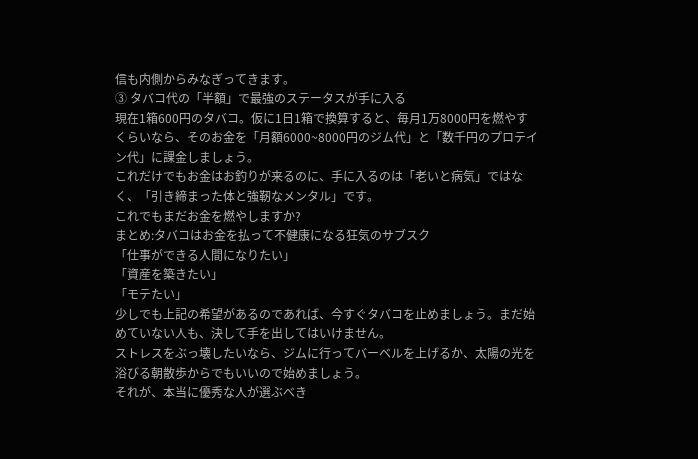信も内側からみなぎってきます。
③ タバコ代の「半額」で最強のステータスが手に入る
現在1箱600円のタバコ。仮に1日1箱で換算すると、毎月1万8000円を燃やすくらいなら、そのお金を「月額6000~8000円のジム代」と「数千円のプロテイン代」に課金しましょう。
これだけでもお金はお釣りが来るのに、手に入るのは「老いと病気」ではなく、「引き締まった体と強靭なメンタル」です。
これでもまだお金を燃やしますか?
まとめ:タバコはお金を払って不健康になる狂気のサブスク
「仕事ができる人間になりたい」
「資産を築きたい」
「モテたい」
少しでも上記の希望があるのであれば、今すぐタバコを止めましょう。まだ始めていない人も、決して手を出してはいけません。
ストレスをぶっ壊したいなら、ジムに行ってバーベルを上げるか、太陽の光を浴びる朝散歩からでもいいので始めましょう。
それが、本当に優秀な人が選ぶべき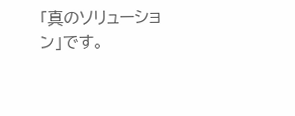「真のソリューション」です。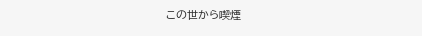この世から喫煙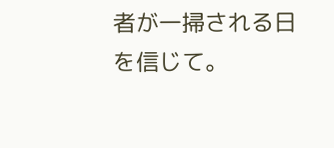者が一掃される日を信じて。